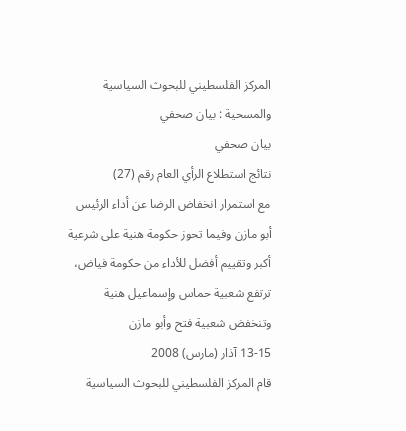المركز الفلسطيني للبحوث السياسية والمسحية : بيان صحفي
بيان صحفي
نتائج استطلاع الرأي العام رقم (27)
مع استمرار انخفاض الرضا عن أداء الرئيس أبو مازن وفيما تحوز حكومة هنية على شرعية أكبر وتقييم أفضل للأداء من حكومة فياض، ترتفع شعبية حماس وإسماعيل هنية وتنخفض شعبية فتح وأبو مازن
13-15 آذار (مارس) 2008
قام المركز الفلسطيني للبحوث السياسية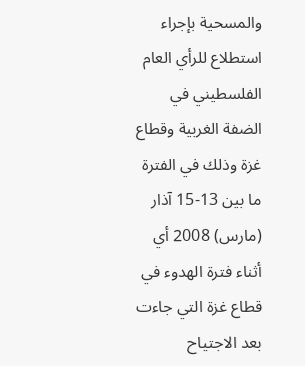والمسحية بإجراء استطلاع للرأي العام الفلسطيني في الضفة الغربية وقطاع غزة وذلك في الفترة ما بين 13-15 آذار (مارس) 2008 أي أثناء فترة الهدوء في قطاع غزة التي جاءت بعد الاجتياح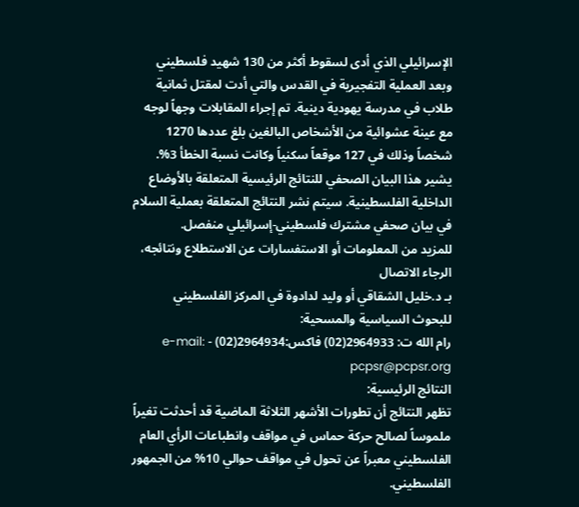الإسرائيلي الذي أدى لسقوط أكثر من 130 شهيد فلسطيني وبعد العملية التفجيرية في القدس والتي أدت لمقتل ثمانية طلاب في مدرسة يهودية دينية. تم إجراء المقابلات وجهاً لوجه مع عينة عشوائية من الأشخاص البالغين بلغ عددها 1270 شخصاً وذلك في 127 موقعاً سكنياً وكانت نسبة الخطأ 3%. يشير هذا البيان الصحفي للنتائج الرئيسية المتعلقة بالأوضاع الداخلية الفلسطينية. سيتم نشر النتائج المتعلقة بعملية السلام في بيان صحفي مشترك فلسطيني-إسرائيلي منفصل.
للمزيد من المعلومات أو الاستفسارات عن الاستطلاع ونتائجه، الرجاء الاتصال
بـ د.خليل الشقاقي أو وليد لدادوة في المركز الفلسطيني للبحوث السياسية والمسحية:
رام الله ت: 2964933(02) فاكس:2964934(02) - e-mail: pcpsr@pcpsr.org
النتائج الرئيسية:
تظهر النتائج أن تطورات الأشهر الثلاثة الماضية قد أحدثت تغيراً ملموساً لصالح حركة حماس في مواقف وانطباعات الرأي العام الفلسطيني معبراً عن تحول في مواقف حوالي 10% من الجمهور الفلسطيني.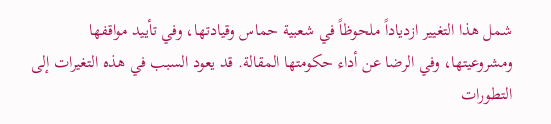شمل هذا التغيير ازدياداً ملحوظاً في شعبية حماس وقيادتها، وفي تأييد مواقفها ومشروعيتها، وفي الرضا عن أداء حكومتها المقالة. قد يعود السبب في هذه التغيرات إلى التطورات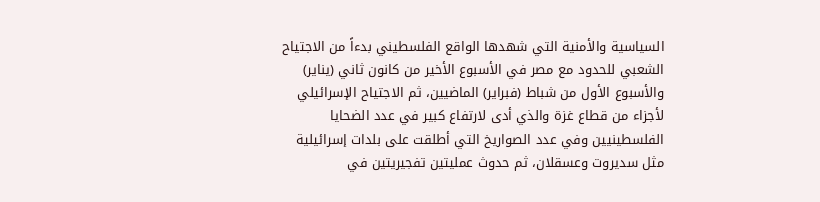السياسية والأمنية التي شهدها الواقع الفلسطيني بدءاً من الاجتياح الشعبي للحدود مع مصر في الأسبوع الأخير من كانون ثاني (يناير) والأسبوع الأول من شباط (فبراير) الماضيين، ثم الاجتياح الإسرائيلي لأجزاء من قطاع غزة والذي أدى لارتفاع كبير في عدد الضحايا الفلسطينيين وفي عدد الصواريخ التي أطلقت على بلدات إسرائيلية مثل سديروت وعسقلان، ثم حدوث عمليتين تفجيريتين في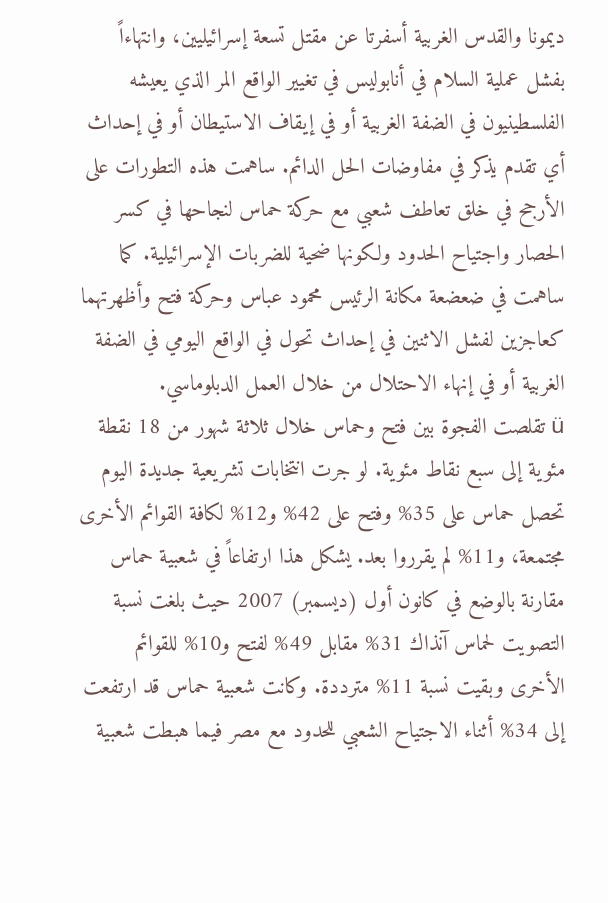ديمونا والقدس الغربية أسفرتا عن مقتل تسعة إسرائيليين، وانتهاءاً بفشل عملية السلام في أنابوليس في تغيير الواقع المر الذي يعيشه الفلسطينيون في الضفة الغربية أو في إيقاف الاستيطان أو في إحداث أي تقدم يذكر في مفاوضات الحل الدائم. ساهمت هذه التطورات على الأرجح في خلق تعاطف شعبي مع حركة حماس لنجاحها في كسر الحصار واجتياح الحدود ولكونها ضحية للضربات الإسرائيلية. كما ساهمت في ضعضعة مكانة الرئيس محمود عباس وحركة فتح وأظهرتهما كعاجزين لفشل الاثنين في إحداث تحول في الواقع اليومي في الضفة الغربية أو في إنهاء الاحتلال من خلال العمل الدبلوماسي.
ü تقلصت الفجوة بين فتح وحماس خلال ثلاثة شهور من 18 نقطة مئوية إلى سبع نقاط مئوية. لو جرت انتخابات تشريعية جديدة اليوم تحصل حماس على 35% وفتح على 42% و12% لكافة القوائم الأخرى مجتمعة، و11% لم يقرروا بعد. يشكل هذا ارتفاعاً في شعبية حماس مقارنة بالوضع في كانون أول (ديسمبر) 2007 حيث بلغت نسبة التصويت لحماس آنذاك 31% مقابل 49% لفتح و10% للقوائم الأخرى وبقيت نسبة 11% مترددة. وكانت شعبية حماس قد ارتفعت إلى 34% أثناء الاجتياح الشعبي للحدود مع مصر فيما هبطت شعبية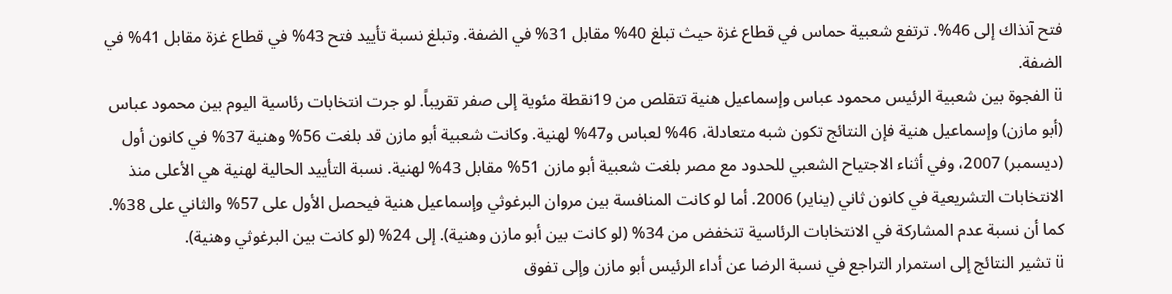فتح آنذاك إلى 46%. ترتفع شعبية حماس في قطاع غزة حيث تبلغ 40% مقابل 31% في الضفة. وتبلغ نسبة تأييد فتح 43% في قطاع غزة مقابل 41% في الضفة.
ü الفجوة بين شعبية الرئيس محمود عباس وإسماعيل هنية تتقلص من 19نقطة مئوية إلى صفر تقريباً. لو جرت انتخابات رئاسية اليوم بين محمود عباس (أبو مازن) وإسماعيل هنية فإن النتائج تكون شبه متعادلة، 46% لعباس و47% لهنية. وكانت شعبية أبو مازن قد بلغت 56% وهنية 37% في كانون أول (ديسمبر) 2007، وفي أثناء الاجتياح الشعبي للحدود مع مصر بلغت شعبية أبو مازن 51% مقابل 43% لهنية. نسبة التأييد الحالية لهنية هي الأعلى منذ الانتخابات التشريعية في كانون ثاني (يناير) 2006. أما لو كانت المنافسة بين مروان البرغوثي وإسماعيل هنية فيحصل الأول على 57% والثاني على 38%. كما أن نسبة عدم المشاركة في الانتخابات الرئاسية تنخفض من 34% (لو كانت بين أبو مازن وهنية). إلى 24% (لو كانت بين البرغوثي وهنية).
ü تشير النتائج إلى استمرار التراجع في نسبة الرضا عن أداء الرئيس أبو مازن وإلى تفوق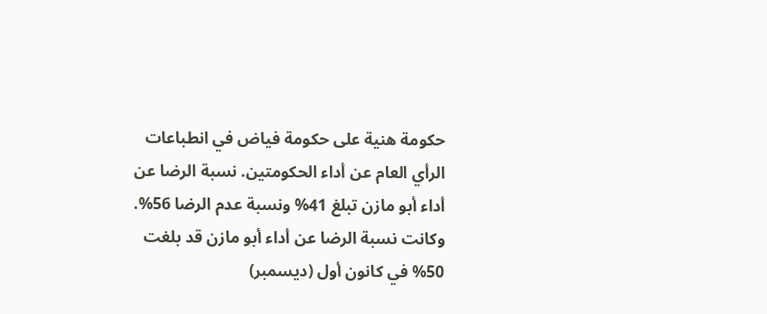حكومة هنية على حكومة فياض في انطباعات الرأي العام عن أداء الحكومتين. نسبة الرضا عن أداء أبو مازن تبلغ 41% ونسبة عدم الرضا 56%. وكانت نسبة الرضا عن أداء أبو مازن قد بلغت 50% في كانون أول (ديسمبر)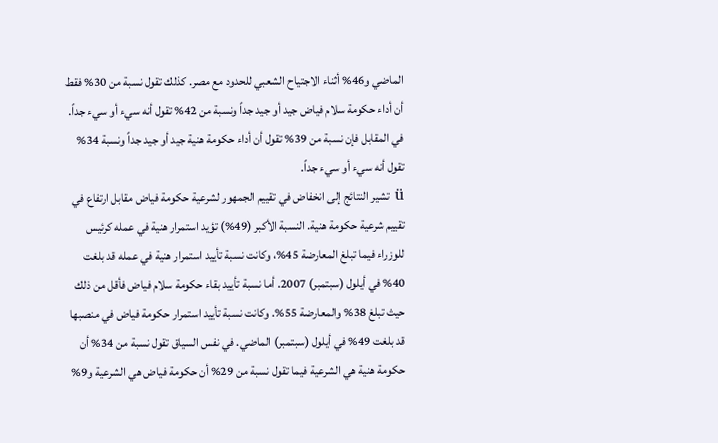الماضي و46% أثناء الاجتياح الشعبي للحدود مع مصر. كذلك تقول نسبة من 30% فقط أن أداء حكومة سلام فياض جيد أو جيد جداً ونسبة من 42% تقول أنه سيء أو سيء جداً. في المقابل فإن نسبة من 39% تقول أن أداء حكومة هنية جيد أو جيد جداً ونسبة 34% تقول أنه سيء أو سيء جداً.
ü تشير النتائج إلى انخفاض في تقييم الجمهور لشرعية حكومة فياض مقابل ارتفاع في تقييم شرعية حكومة هنية. النسبة الأكبر (49%) تؤيد استمرار هنية في عمله كرئيس للوزراء فيما تبلغ المعارضة 45%، وكانت نسبة تأييد استمرار هنية في عمله قد بلغت 40% في أيلول (سبتمبر) 2007. أما نسبة تأييد بقاء حكومة سلام فياض فأقل من ذلك حيث تبلغ 38% والمعارضة 55%. وكانت نسبة تأييد استمرار حكومة فياض في منصبها قد بلغت 49% في أيلول (سبتمبر) الماضي. في نفس السياق تقول نسبة من 34% أن حكومة هنية هي الشرعية فيما تقول نسبة من 29% أن حكومة فياض هي الشرعية و9%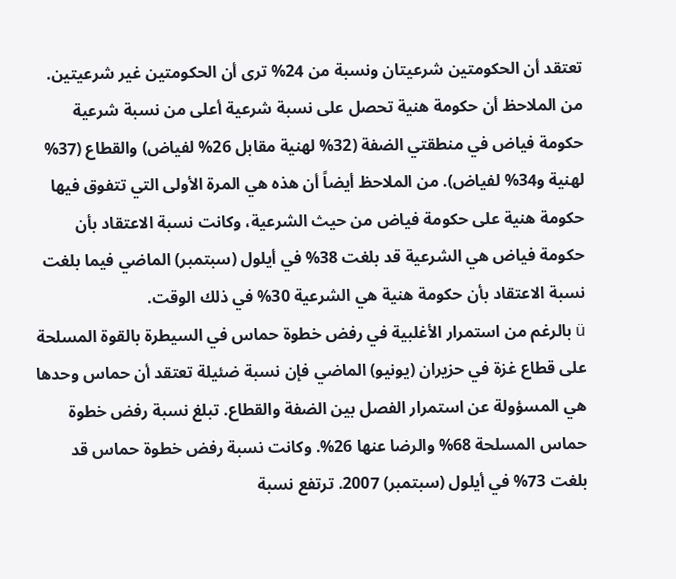تعتقد أن الحكومتين شرعيتان ونسبة من 24% ترى أن الحكومتين غير شرعيتين. من الملاحظ أن حكومة هنية تحصل على نسبة شرعية أعلى من نسبة شرعية حكومة فياض في منطقتي الضفة (32% لهنية مقابل 26% لفياض) والقطاع (37% لهنية و34% لفياض). من الملاحظ أيضاً أن هذه هي المرة الأولى التي تتفوق فيها حكومة هنية على حكومة فياض من حيث الشرعية، وكانت نسبة الاعتقاد بأن حكومة فياض هي الشرعية قد بلغت 38% في أيلول (سبتمبر) الماضي فيما بلغت نسبة الاعتقاد بأن حكومة هنية هي الشرعية 30% في ذلك الوقت.
ü بالرغم من استمرار الأغلبية في رفض خطوة حماس في السيطرة بالقوة المسلحة على قطاع غزة في حزيران (يونيو) الماضي فإن نسبة ضئيلة تعتقد أن حماس وحدها هي المسؤولة عن استمرار الفصل بين الضفة والقطاع. تبلغ نسبة رفض خطوة حماس المسلحة 68% والرضا عنها 26%. وكانت نسبة رفض خطوة حماس قد بلغت 73% في أيلول (سبتمبر) 2007. ترتفع نسبة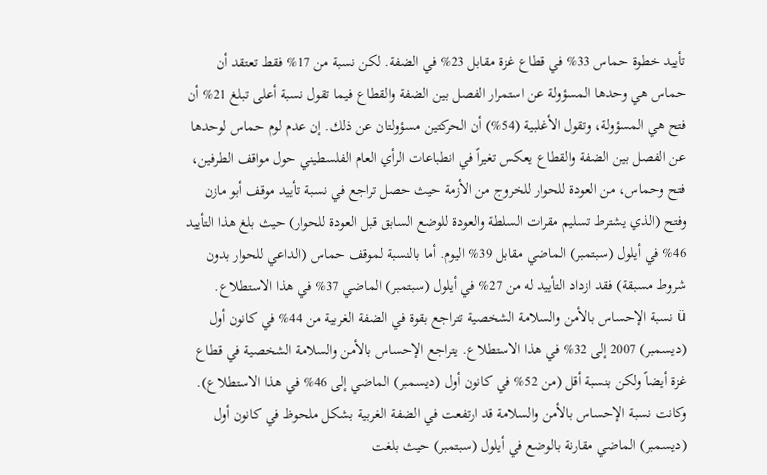تأييد خطوة حماس 33% في قطاع غزة مقابل 23% في الضفة. لكن نسبة من 17% فقط تعتقد أن حماس هي وحدها المسؤولة عن استمرار الفصل بين الضفة والقطاع فيما تقول نسبة أعلى تبلغ 21% أن فتح هي المسؤولة، وتقول الأغلبية (54%) أن الحركتين مسؤولتان عن ذلك. إن عدم لوم حماس لوحدها عن الفصل بين الضفة والقطاع يعكس تغيراً في انطباعات الرأي العام الفلسطيني حول مواقف الطرفين، فتح وحماس، من العودة للحوار للخروج من الأزمة حيث حصل تراجع في نسبة تأييد موقف أبو مازن وفتح (الذي يشترط تسليم مقرات السلطة والعودة للوضع السابق قبل العودة للحوار) حيث بلغ هذا التأييد 46% في أيلول (سبتمبر) الماضي مقابل 39% اليوم. أما بالنسبة لموقف حماس (الداعي للحوار بدون شروط مسبقة) فقد ازداد التأييد له من 27% في أيلول (سبتمبر) الماضي 37% في هذا الاستطلاع.
ü نسبة الإحساس بالأمن والسلامة الشخصية تتراجع بقوة في الضفة الغربية من 44% في كانون أول (ديسمبر) 2007 إلى 32% في هذا الاستطلاع. يتراجع الإحساس بالأمن والسلامة الشخصية في قطاع غزة أيضاً ولكن بنسبة أقل (من 52% في كانون أول (ديسمبر) الماضي إلى 46% في هذا الاستطلاع). وكانت نسبة الإحساس بالأمن والسلامة قد ارتفعت في الضفة الغربية بشكل ملحوظ في كانون أول (ديسمبر) الماضي مقارنة بالوضع في أيلول (سبتمبر) حيث بلغت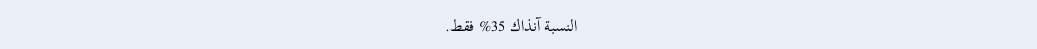النسبة آنذاك 35% فقط.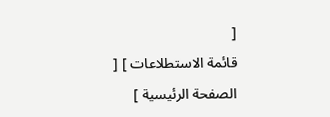[
قائمة الاستطلاعات ] [ الصفحة الرئيسية ]